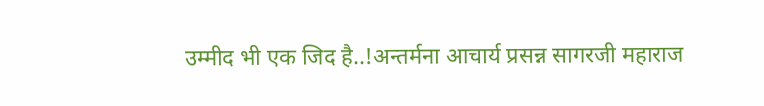उम्मीद भी एक जिद है..!अन्तर्मना आचार्य प्रसन्न सागरजी महाराज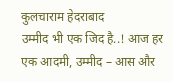कुलचाराम हेदराबाद
उम्मीद भी एक जिद है..! आज हर एक आदमी, उम्मीद – आस और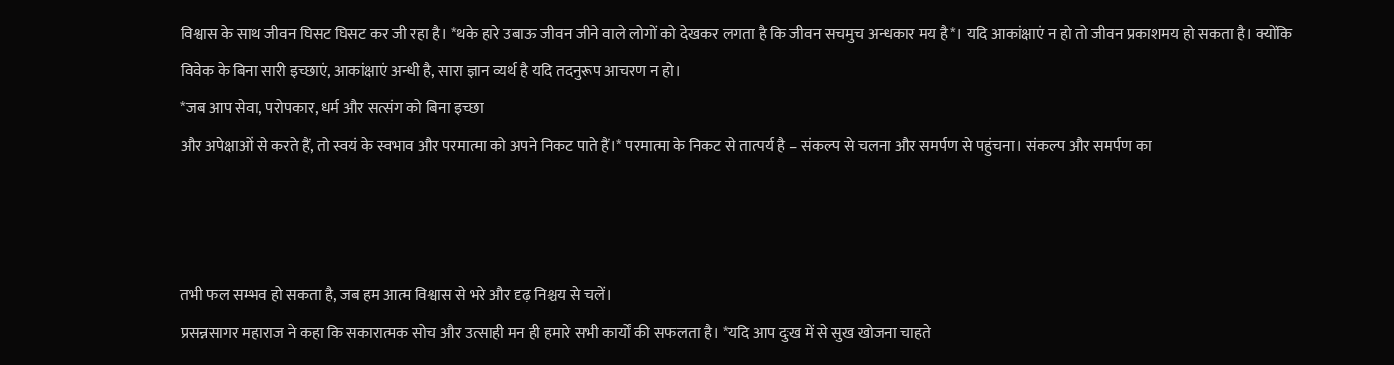विश्वास के साथ जीवन घिसट घिसट कर जी रहा है। *थके हारे उबाऊ जीवन जीने वाले लोगों को देखकर लगता है कि जीवन सचमुच अन्धकार मय है*। यदि आकांक्षाएं न हो तो जीवन प्रकाशमय हो सकता है। क्योंकि विवेक के बिना सारी इच्छाएं, आकांक्षाएं अन्धी है, सारा ज्ञान व्यर्थ है यदि तदनुरूप आचरण न हो।
*जब आप सेवा, परोपकार, धर्म और सत्संग को बिना इच्छा
और अपेक्षाओं से करते हैं, तो स्वयं के स्वभाव और परमात्मा को अपने निकट पाते हैं।* परमात्मा के निकट से तात्पर्य है – संकल्प से चलना और समर्पण से पहुंचना। संकल्प और समर्पण का



तभी फल सम्भव हो सकता है, जब हम आत्म विश्वास से भरे और दृढ़ निश्चय से चलें।
प्रसन्नसागर महाराज ने कहा कि सकारात्मक सोच और उत्साही मन ही हमारे सभी कार्यों की सफलता है। *यदि आप दुःख में से सुख खोजना चाहते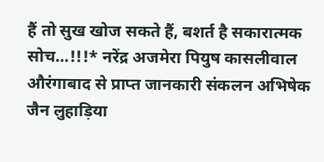हैं तो सुख खोज सकते हैं, बशर्त है सकारात्मक सोच…!!!* नरेंद्र अजमेरा पियुष कासलीवाल औरंगाबाद से प्राप्त जानकारी संकलन अभिषेक जैन लुहाड़िया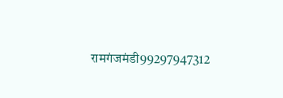रामगंजमंडी99297947312